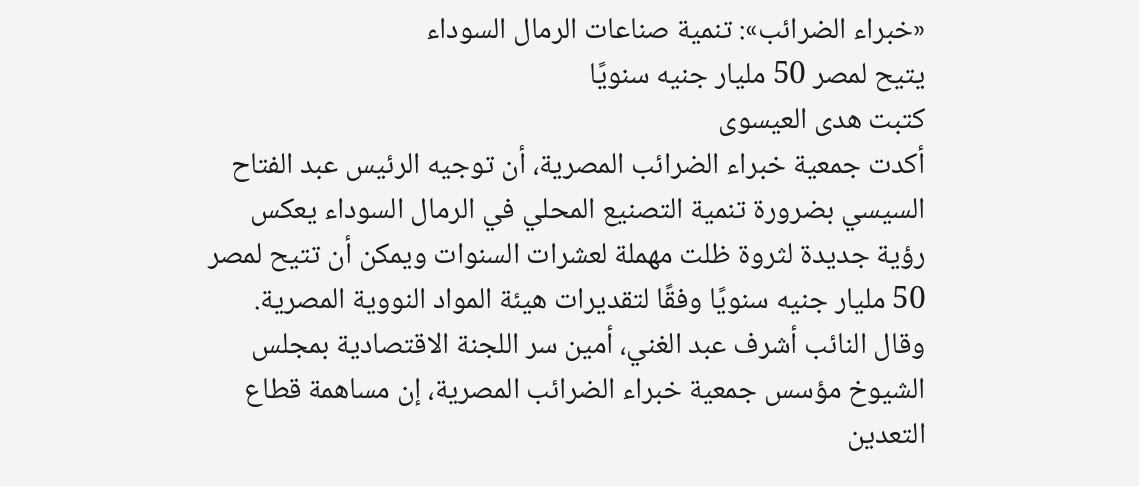«خبراء الضرائب»: تنمية صناعات الرمال السوداء
يتيح لمصر 50 مليار جنيه سنويًا
كتبت هدى العيسوى
أكدت جمعية خبراء الضرائب المصرية، أن توجيه الرئيس عبد الفتاح السيسي بضرورة تنمية التصنيع المحلي في الرمال السوداء يعكس رؤية جديدة لثروة ظلت مهملة لعشرات السنوات ويمكن أن تتيح لمصر 50 مليار جنيه سنويًا وفقًا لتقديرات هيئة المواد النووية المصرية.
وقال النائب أشرف عبد الغني، أمين سر اللجنة الاقتصادية بمجلس الشيوخ مؤسس جمعية خبراء الضرائب المصرية، إن مساهمة قطاع التعدين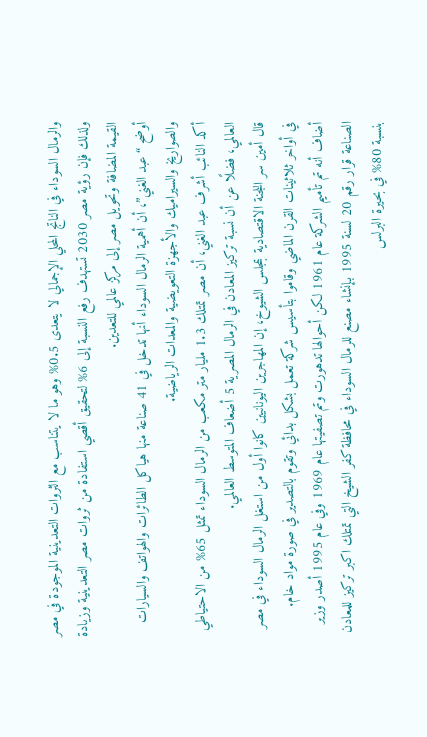والرمال السوداء في الناتج المحلي الإجمالي لا يتعدى 0.5% وهو ما لا يتناسب مع الثروات التعدينية الموجودة في مصر ولذلك فإن رؤية مصر 2030 تستهدف رفع النسبة إلى 6% لتحقيق أقصي استفادة من ثروات مصر التعدينية وزيادة القيمة المضافة وتحويل مصر إلى مركز عالمي للتعدين.
أوضح “عبد الغني”، أن أهمية الرمال السوداء أنها تدخل في 41 صناعة منها هياكل الطائرات والهواتف والسيارات والصواريخ والسيراميك والأجهزة التعويضية والمعدات الرياضية.
أكد النائب أشرف عبد الغني، أن مصر تمتلك 1.3 مليار متر مكعب من الرمال السوداء تمثل 65% من الاحتياطي العالمي، فضلًا عن أن نسبة تركيز المعادن في الرمال المصرية 5 أضعاف المتوسط العالمي.
قال أمين سر اللجنة الاقتصادية بمجلس الشيوخ، إن المهاجرين اليونانيين كانوا أول من استغل الرمال السوداء في مصر في أواخر ثلاثينات القرن الماضي وقاموا بتأسيس شركة تعمل بشكل بدائي وتقوم بالتصدير في صورة مواد خام.
أضاف أنه تم تأميم الشركة عام 1961 لكن أحوالها تدهورت وتم تصفيتها عام 1969 وفي عام 1995 أصدر وزير الصناعة قرار رقم 20 لسنة 1995 بإنشاء مصنع للرمال السوداء في محافظة كفر الشيخ التي تمتلك اكبر تركيز للمعادن بنسبة 80% في بحيرة البرلس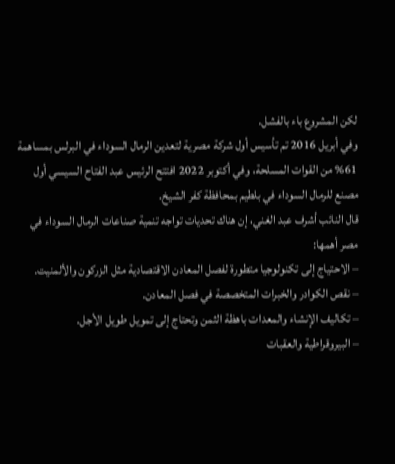لكن المشروع باء بالفشل.
وفي أبريل 2016 تم تأسيس أول شركة مصرية لتعدين الرمال السوداء في البرلس بمساهمة 61% من القوات المسلحة، وفي أكتوبر 2022 افتتح الرئيس عبد الفتاح السيسي أول مصنع للرمال السوداء في بلطيم بمحافظة كفر الشيخ.
قال النائب أشرف عبد الغني، إن هناك تحديات تواجه تنمية صناعات الرمال السوداء في مصر أهمها:
– الاحتياج إلى تكنولوجيا متطورة لفصل المعادن الاقتصادية مثل الزركون والألمنيت.
– نقص الكوادر والخبرات المتخصصة في فصل المعادن.
– تكاليف الإنشاء والمعدات باهظة الثمن وتحتاج إلى تمويل طويل الأجل.
– البيروقراطية والعقبات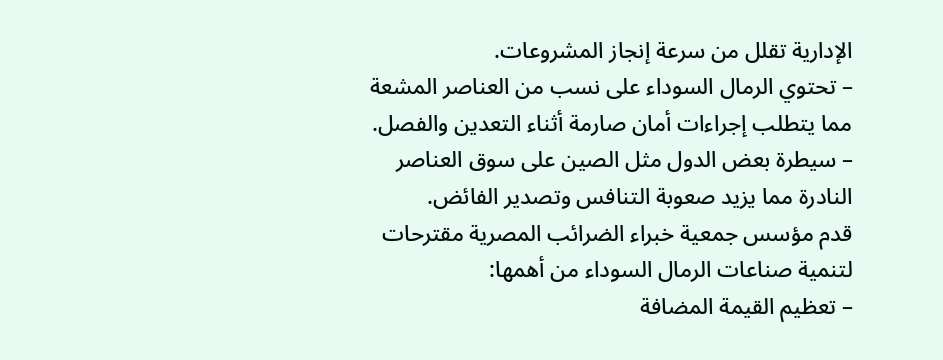الإدارية تقلل من سرعة إنجاز المشروعات.
– تحتوي الرمال السوداء على نسب من العناصر المشعة مما يتطلب إجراءات أمان صارمة أثناء التعدين والفصل.
– سيطرة بعض الدول مثل الصين على سوق العناصر النادرة مما يزيد صعوبة التنافس وتصدير الفائض.
قدم مؤسس جمعية خبراء الضرائب المصرية مقترحات لتنمية صناعات الرمال السوداء من أهمها:
– تعظيم القيمة المضافة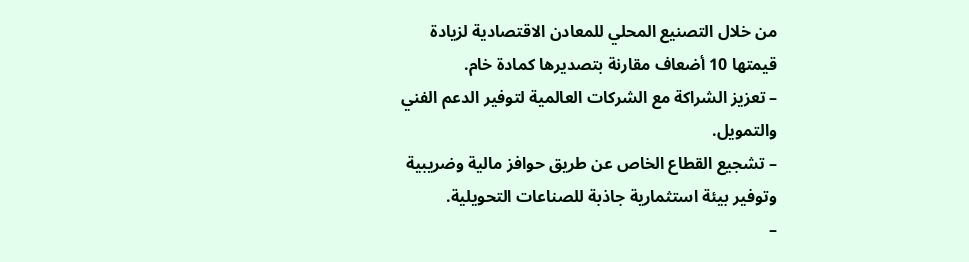من خلال التصنيع المحلي للمعادن الاقتصادية لزيادة قيمتها 10 أضعاف مقارنة بتصديرها كمادة خام.
– تعزيز الشراكة مع الشركات العالمية لتوفير الدعم الفني والتمويل.
– تشجيع القطاع الخاص عن طريق حوافز مالية وضريبية وتوفير بيئة استثمارية جاذبة للصناعات التحويلية.
–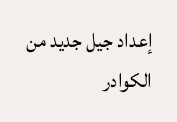إعداد جيل جديد من الكوادر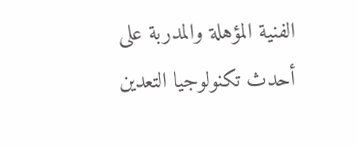الفنية المؤهلة والمدربة على أحدث تكنولوجيا التعدين